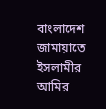বাংলাদেশ জামায়াতে ইসলামীর আমির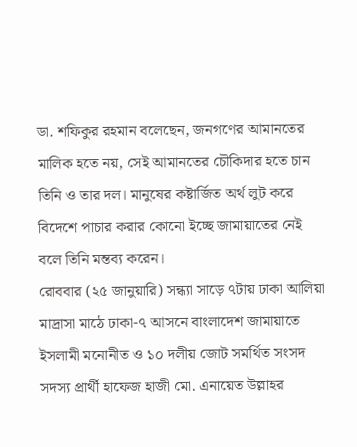ডা. শফিকুর রহমান বলেছেন, জনগণের আমানতের মালিক হতে নয়, সেই আমানতের চৌকিদার হতে চান তিনি ও তার দল। মানুষের কষ্টার্জিত অর্থ লুট করে বিদেশে পাচার করার কোনো ইচ্ছে জামায়াতের নেই বলে তিনি মন্তব্য করেন।
রোববার (২৫ জানুয়ারি) সন্ধ্যা সাড়ে ৭টায় ঢাকা আলিয়া মাদ্রাসা মাঠে ঢাকা-৭ আসনে বাংলাদেশ জামায়াতে ইসলামী মনোনীত ও ১০ দলীয় জোট সমর্থিত সংসদ সদস্য প্রার্থী হাফেজ হাজী মো. এনায়েত উল্লাহর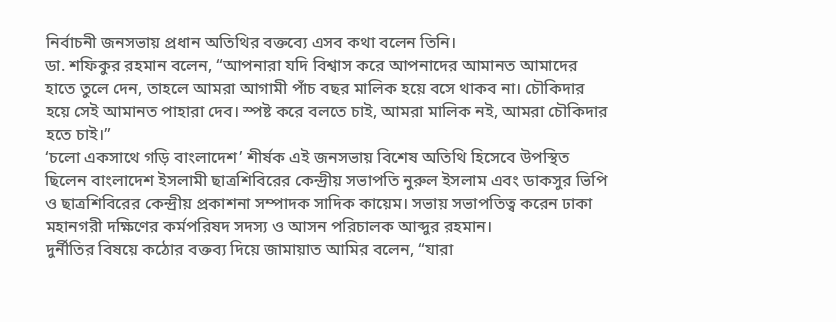নির্বাচনী জনসভায় প্রধান অতিথির বক্তব্যে এসব কথা বলেন তিনি।
ডা. শফিকুর রহমান বলেন, “আপনারা যদি বিশ্বাস করে আপনাদের আমানত আমাদের হাতে তুলে দেন, তাহলে আমরা আগামী পাঁচ বছর মালিক হয়ে বসে থাকব না। চৌকিদার হয়ে সেই আমানত পাহারা দেব। স্পষ্ট করে বলতে চাই, আমরা মালিক নই, আমরা চৌকিদার হতে চাই।”
‘চলো একসাথে গড়ি বাংলাদেশ’ শীর্ষক এই জনসভায় বিশেষ অতিথি হিসেবে উপস্থিত ছিলেন বাংলাদেশ ইসলামী ছাত্রশিবিরের কেন্দ্রীয় সভাপতি নুরুল ইসলাম এবং ডাকসুর ভিপি ও ছাত্রশিবিরের কেন্দ্রীয় প্রকাশনা সম্পাদক সাদিক কায়েম। সভায় সভাপতিত্ব করেন ঢাকা মহানগরী দক্ষিণের কর্মপরিষদ সদস্য ও আসন পরিচালক আব্দুর রহমান।
দুর্নীতির বিষয়ে কঠোর বক্তব্য দিয়ে জামায়াত আমির বলেন, “যারা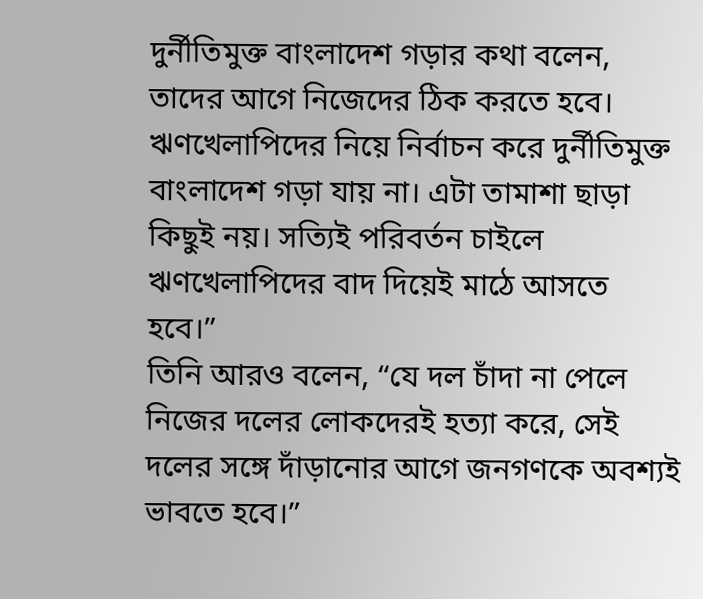দুর্নীতিমুক্ত বাংলাদেশ গড়ার কথা বলেন, তাদের আগে নিজেদের ঠিক করতে হবে। ঋণখেলাপিদের নিয়ে নির্বাচন করে দুর্নীতিমুক্ত বাংলাদেশ গড়া যায় না। এটা তামাশা ছাড়া কিছুই নয়। সত্যিই পরিবর্তন চাইলে ঋণখেলাপিদের বাদ দিয়েই মাঠে আসতে হবে।”
তিনি আরও বলেন, “যে দল চাঁদা না পেলে নিজের দলের লোকদেরই হত্যা করে, সেই দলের সঙ্গে দাঁড়ানোর আগে জনগণকে অবশ্যই ভাবতে হবে।”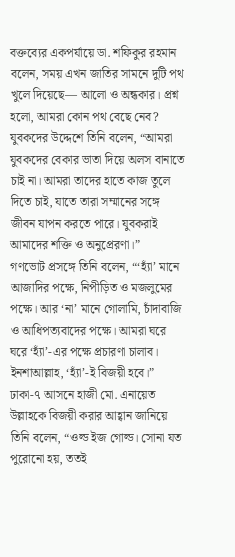বক্তব্যের একপর্যায়ে ডা. শফিকুর রহমান বলেন, সময় এখন জাতির সামনে দুটি পথ খুলে দিয়েছে— আলো ও অন্ধকার। প্রশ্ন হলো, আমরা কোন পথ বেছে নেব?
যুবকদের উদ্দেশে তিনি বলেন, “আমরা যুবকদের বেকার ভাতা দিয়ে অলস বানাতে চাই না। আমরা তাদের হাতে কাজ তুলে দিতে চাই, যাতে তারা সম্মানের সঙ্গে জীবন যাপন করতে পারে। যুবকরাই আমাদের শক্তি ও অনুপ্রেরণা।”
গণভোট প্রসঙ্গে তিনি বলেন, “‘হ্যাঁ’ মানে আজাদির পক্ষে, নিপীড়িত ও মজলুমের পক্ষে। আর ‘না’ মানে গোলামি, চাঁদাবাজি ও আধিপত্যবাদের পক্ষে। আমরা ঘরে ঘরে ‘হ্যাঁ’-এর পক্ষে প্রচারণা চালাব। ইনশাআল্লাহ, ‘হ্যাঁ’-ই বিজয়ী হবে।”
ঢাকা-৭ আসনে হাজী মো. এনায়েত উল্লাহকে বিজয়ী করার আহ্বান জানিয়ে তিনি বলেন, “ওল্ড ইজ গোল্ড। সোনা যত পুরোনো হয়, ততই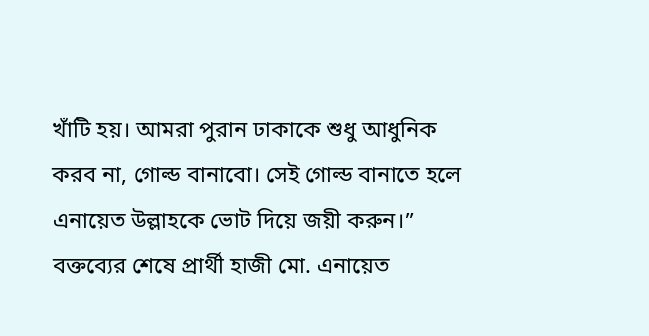খাঁটি হয়। আমরা পুরান ঢাকাকে শুধু আধুনিক করব না, গোল্ড বানাবো। সেই গোল্ড বানাতে হলে এনায়েত উল্লাহকে ভোট দিয়ে জয়ী করুন।”
বক্তব্যের শেষে প্রার্থী হাজী মো. এনায়েত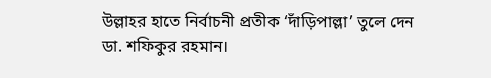উল্লাহর হাতে নির্বাচনী প্রতীক ‘দাঁড়িপাল্লা’ তুলে দেন ডা. শফিকুর রহমান।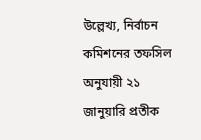উল্লেখ্য, নির্বাচন কমিশনের তফসিল অনুযায়ী ২১ জানুয়ারি প্রতীক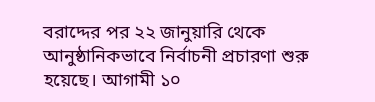বরাদ্দের পর ২২ জানুয়ারি থেকে আনুষ্ঠানিকভাবে নির্বাচনী প্রচারণা শুরু হয়েছে। আগামী ১০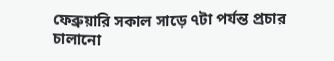ফেব্রুয়ারি সকাল সাড়ে ৭টা পর্যন্ত প্রচার চালানো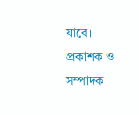যাবে।
প্রকাশক ও সম্পাদক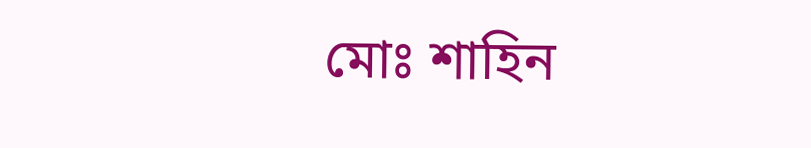মোঃ শাহিন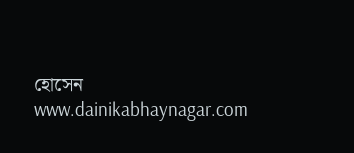হোসেন
www.dainikabhaynagar.com